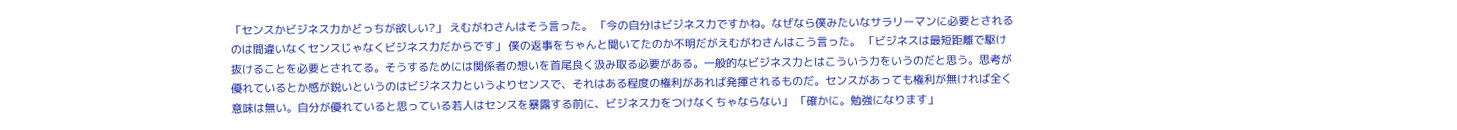「センスかビジネス力かどっちが欲しい?」 えむがわさんはそう言った。 「今の自分はビジネス力ですかね。なぜなら僕みたいなサラリーマンに必要とされるのは間違いなくセンスじゃなくビジネス力だからです」 僕の返事をちゃんと聞いてたのか不明だがえむがわさんはこう言った。 「ビジネスは最短距離で駆け抜けることを必要とされてる。そうするためには関係者の想いを首尾良く汲み取る必要がある。一般的なビジネス力とはこういう力をいうのだと思う。思考が優れているとか感が鋭いというのはビジネス力というよりセンスで、それはある程度の権利があれば発揮されるものだ。センスがあっても権利が無ければ全く意味は無い。自分が優れていると思っている若人はセンスを暴露する前に、ビジネス力をつけなくちゃならない」 「確かに。勉強になります」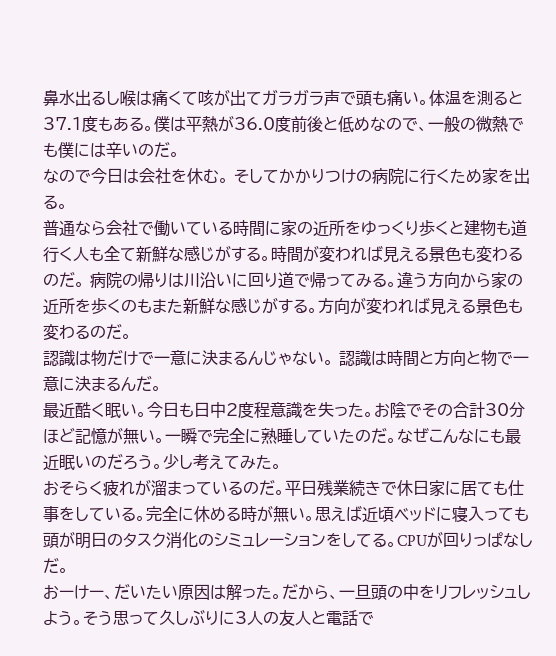鼻水出るし喉は痛くて咳が出てガラガラ声で頭も痛い。体温を測ると37.1度もある。僕は平熱が36.0度前後と低めなので、一般の微熱でも僕には辛いのだ。
なので今日は会社を休む。 そしてかかりつけの病院に行くため家を出る。
普通なら会社で働いている時間に家の近所をゆっくり歩くと建物も道行く人も全て新鮮な感じがする。時間が変われば見える景色も変わるのだ。 病院の帰りは川沿いに回り道で帰ってみる。違う方向から家の近所を歩くのもまた新鮮な感じがする。方向が変われば見える景色も変わるのだ。
認識は物だけで一意に決まるんじゃない。 認識は時間と方向と物で一意に決まるんだ。
最近酷く眠い。今日も日中2度程意識を失った。お陰でその合計30分ほど記憶が無い。一瞬で完全に熟睡していたのだ。なぜこんなにも最近眠いのだろう。少し考えてみた。
おそらく疲れが溜まっているのだ。平日残業続きで休日家に居ても仕事をしている。完全に休める時が無い。思えば近頃ベッドに寝入っても頭が明日のタスク消化のシミュレーションをしてる。CPUが回りっぱなしだ。
おーけー、だいたい原因は解った。だから、一旦頭の中をリフレッシュしよう。そう思って久しぶりに3人の友人と電話で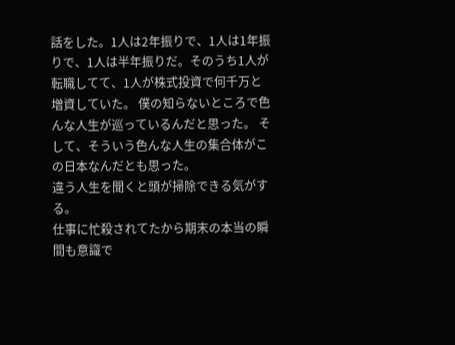話をした。1人は2年振りで、1人は1年振りで、1人は半年振りだ。そのうち1人が転職してて、1人が株式投資で何千万と増資していた。 僕の知らないところで色んな人生が巡っているんだと思った。 そして、そういう色んな人生の集合体がこの日本なんだとも思った。
違う人生を聞くと頭が掃除できる気がする。
仕事に忙殺されてたから期末の本当の瞬間も意識で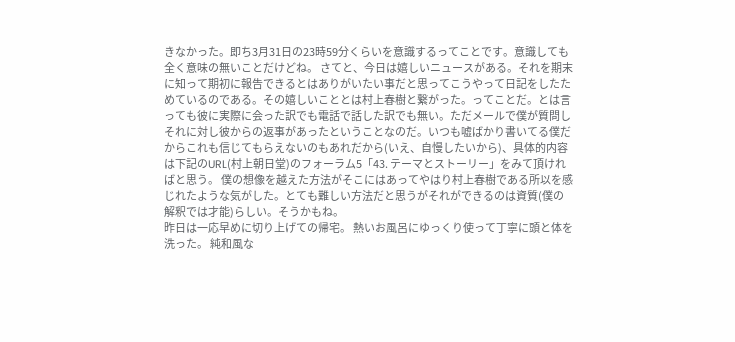きなかった。即ち3月31日の23時59分くらいを意識するってことです。意識しても全く意味の無いことだけどね。 さてと、今日は嬉しいニュースがある。それを期末に知って期初に報告できるとはありがいたい事だと思ってこうやって日記をしたためているのである。その嬉しいこととは村上春樹と繋がった。ってことだ。とは言っても彼に実際に会った訳でも電話で話した訳でも無い。ただメールで僕が質問しそれに対し彼からの返事があったということなのだ。いつも嘘ばかり書いてる僕だからこれも信じてもらえないのもあれだから(いえ、自慢したいから)、具体的内容は下記のURL(村上朝日堂)のフォーラム5「43. テーマとストーリー」をみて頂ければと思う。 僕の想像を越えた方法がそこにはあってやはり村上春樹である所以を感じれたような気がした。とても難しい方法だと思うがそれができるのは資質(僕の解釈では才能)らしい。そうかもね。
昨日は一応早めに切り上げての帰宅。 熱いお風呂にゆっくり使って丁寧に頭と体を洗った。 純和風な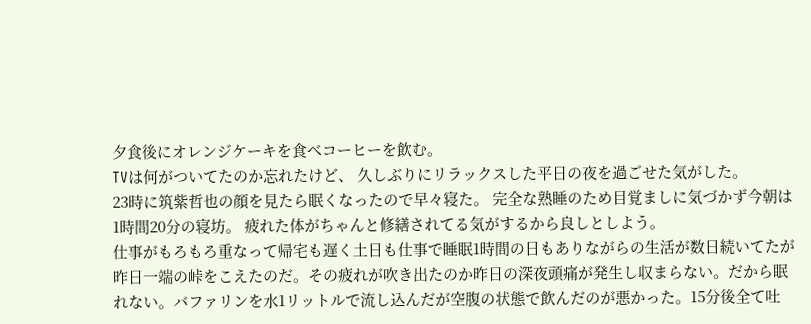夕食後にオレンジケーキを食べコーヒーを飲む。
TVは何がついてたのか忘れたけど、 久しぶりにリラックスした平日の夜を過ごせた気がした。
23時に筑紫哲也の顔を見たら眠くなったので早々寝た。 完全な熟睡のため目覚ましに気づかず今朝は1時間20分の寝坊。 疲れた体がちゃんと修繕されてる気がするから良しとしよう。
仕事がもろもろ重なって帰宅も遅く土日も仕事で睡眠1時間の日もありながらの生活が数日続いてたが昨日一端の峠をこえたのだ。その疲れが吹き出たのか昨日の深夜頭痛が発生し収まらない。だから眠れない。バファリンを水1リットルで流し込んだが空腹の状態で飲んだのが悪かった。15分後全て吐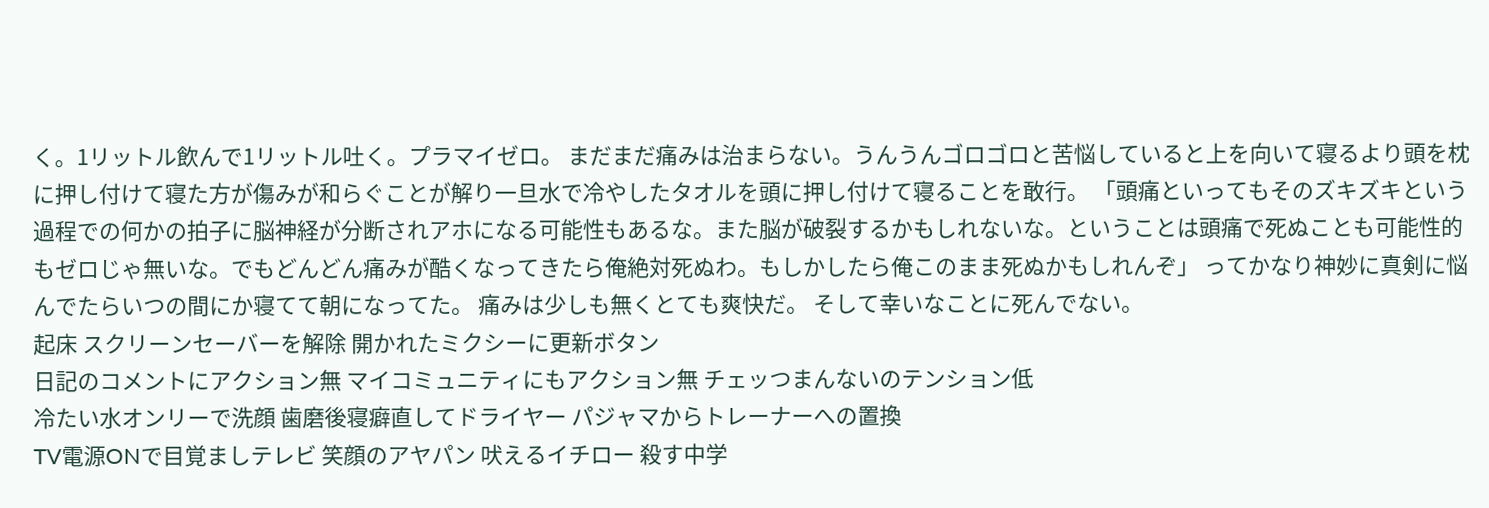く。1リットル飲んで1リットル吐く。プラマイゼロ。 まだまだ痛みは治まらない。うんうんゴロゴロと苦悩していると上を向いて寝るより頭を枕に押し付けて寝た方が傷みが和らぐことが解り一旦水で冷やしたタオルを頭に押し付けて寝ることを敢行。 「頭痛といってもそのズキズキという過程での何かの拍子に脳神経が分断されアホになる可能性もあるな。また脳が破裂するかもしれないな。ということは頭痛で死ぬことも可能性的もゼロじゃ無いな。でもどんどん痛みが酷くなってきたら俺絶対死ぬわ。もしかしたら俺このまま死ぬかもしれんぞ」 ってかなり神妙に真剣に悩んでたらいつの間にか寝てて朝になってた。 痛みは少しも無くとても爽快だ。 そして幸いなことに死んでない。
起床 スクリーンセーバーを解除 開かれたミクシーに更新ボタン
日記のコメントにアクション無 マイコミュニティにもアクション無 チェッつまんないのテンション低
冷たい水オンリーで洗顔 歯磨後寝癖直してドライヤー パジャマからトレーナーへの置換
TV電源ONで目覚ましテレビ 笑顔のアヤパン 吠えるイチロー 殺す中学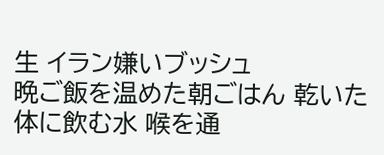生 イラン嫌いブッシュ
晩ご飯を温めた朝ごはん 乾いた体に飲む水 喉を通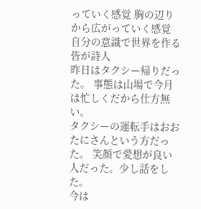っていく感覚 胸の辺りから広がっていく感覚
自分の意識で世界を作る皆が詩人
昨日はタクシー帰りだった。 事態は山場で今月は忙しくだから仕方無い。
タクシーの運転手はおおたにさんという方だった。 笑顔で愛想が良い人だった。少し話をした。
今は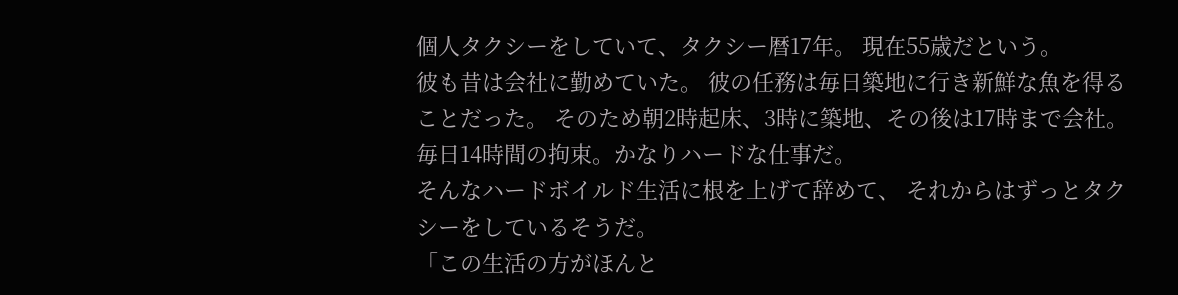個人タクシーをしていて、タクシー暦17年。 現在55歳だという。
彼も昔は会社に勤めていた。 彼の任務は毎日築地に行き新鮮な魚を得ることだった。 そのため朝2時起床、3時に築地、その後は17時まで会社。 毎日14時間の拘束。かなりハードな仕事だ。
そんなハードボイルド生活に根を上げて辞めて、 それからはずっとタクシーをしているそうだ。
「この生活の方がほんと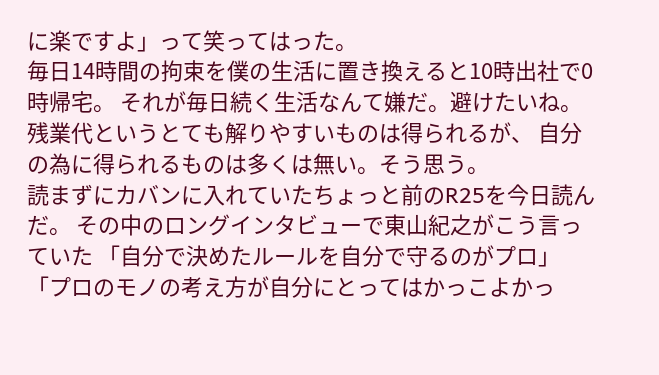に楽ですよ」って笑ってはった。
毎日14時間の拘束を僕の生活に置き換えると10時出社で0時帰宅。 それが毎日続く生活なんて嫌だ。避けたいね。
残業代というとても解りやすいものは得られるが、 自分の為に得られるものは多くは無い。そう思う。
読まずにカバンに入れていたちょっと前のR25を今日読んだ。 その中のロングインタビューで東山紀之がこう言っていた 「自分で決めたルールを自分で守るのがプロ」 「プロのモノの考え方が自分にとってはかっこよかっ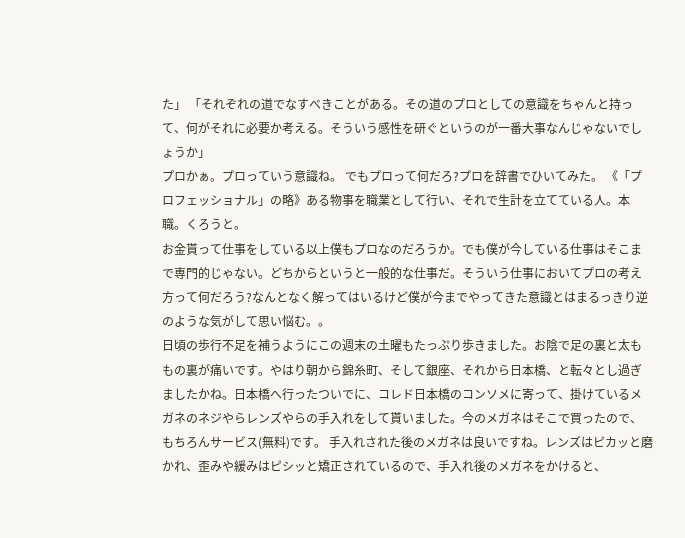た」 「それぞれの道でなすべきことがある。その道のプロとしての意識をちゃんと持って、何がそれに必要か考える。そういう感性を研ぐというのが一番大事なんじゃないでしょうか」
プロかぁ。プロっていう意識ね。 でもプロって何だろ?プロを辞書でひいてみた。 《「プロフェッショナル」の略》ある物事を職業として行い、それで生計を立てている人。本職。くろうと。
お金貰って仕事をしている以上僕もプロなのだろうか。でも僕が今している仕事はそこまで専門的じゃない。どちからというと一般的な仕事だ。そういう仕事においてプロの考え方って何だろう?なんとなく解ってはいるけど僕が今までやってきた意識とはまるっきり逆のような気がして思い悩む。。
日頃の歩行不足を補うようにこの週末の土曜もたっぷり歩きました。お陰で足の裏と太ももの裏が痛いです。やはり朝から錦糸町、そして銀座、それから日本橋、と転々とし過ぎましたかね。日本橋へ行ったついでに、コレド日本橋のコンソメに寄って、掛けているメガネのネジやらレンズやらの手入れをして貰いました。今のメガネはそこで買ったので、もちろんサービス(無料)です。 手入れされた後のメガネは良いですね。レンズはピカッと磨かれ、歪みや緩みはピシッと矯正されているので、手入れ後のメガネをかけると、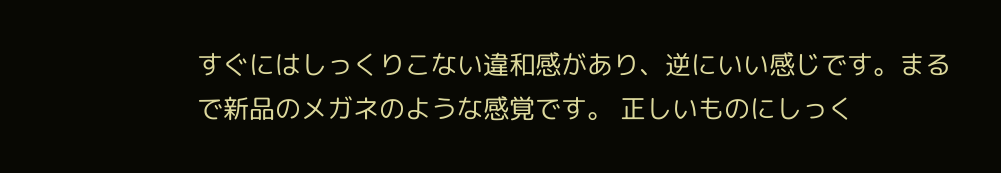すぐにはしっくりこない違和感があり、逆にいい感じです。まるで新品のメガネのような感覚です。 正しいものにしっく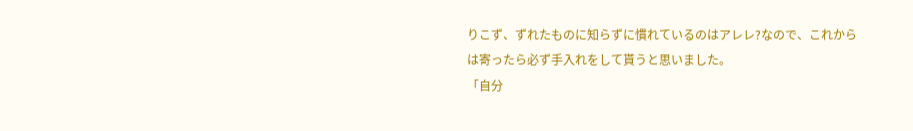りこず、ずれたものに知らずに慣れているのはアレレ?なので、これからは寄ったら必ず手入れをして貰うと思いました。
「自分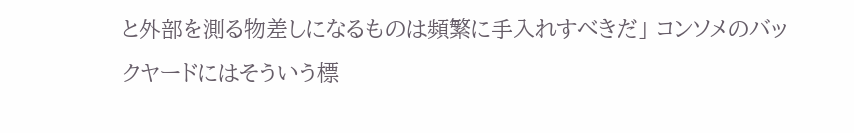と外部を測る物差しになるものは頻繁に手入れすべきだ」 コンソメのバックヤードにはそういう標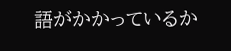語がかかっているか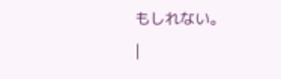もしれない。
|